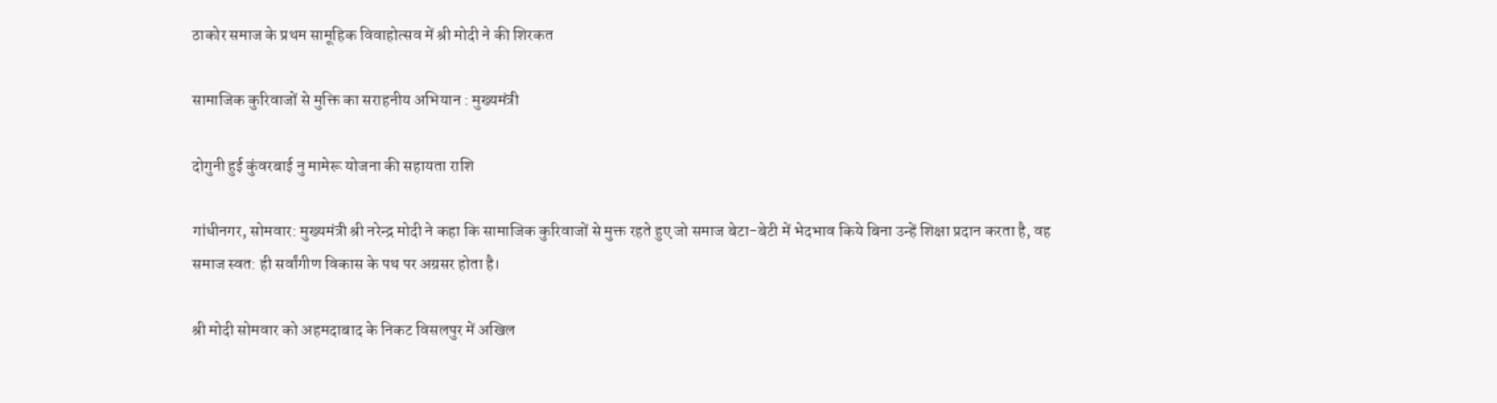ठाकोर समाज के प्रथम सामूहिक विवाहोत्सव में श्री मोदी ने की शिरकत

सामाजिक कुरिवाजों से मुक्ति का सराहनीय अभियान : मुख्यमंत्री

दोगुनी हुई कुंवरबाई नु मामेरू योजना की सहायता राशि

गांधीनगर, सोमवार: मुख्यमंत्री श्री नरेन्द्र मोदी ने कहा कि सामाजिक कुरिवाजों से मुक्त रहते हुए जो समाज बेटा-बेटी में भेदभाव किये बिना उन्हें शिक्षा प्रदान करता है, वह समाज स्वत: ही सर्वांगीण विकास के पथ पर अग्रसर होता है।

श्री मोदी सोमवार को अहमदाबाद के निकट विसलपुर में अखिल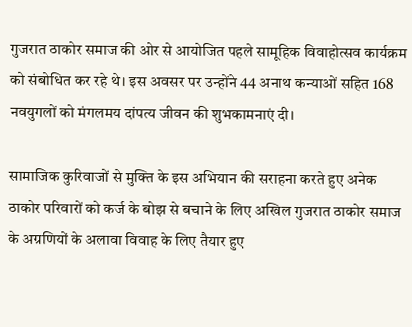गुजरात ठाकोर समाज की ओर से आयोजित पहले सामूहिक विवाहोत्सव कार्यक्रम को संबोधित कर रहे थे। इस अवसर पर उन्होंने 44 अनाथ कन्याओं सहित 168 नवयुगलों को मंगलमय दांपत्य जीवन की शुभकामनाएं दी।

सामाजिक कुरिवाजों से मुक्ति के इस अभियान की सराहना करते हुए अनेक ठाकोर परिवारों को कर्ज के बोझ से बचाने के लिए अखिल गुजरात ठाकोर समाज के अग्रणियों के अलावा विवाह के लिए तैयार हुए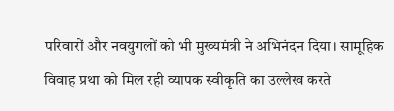परिवारों और नवयुगलों को भी मुख्यमंत्री ने अभिनंदन दिया। सामूहिक विवाह प्रथा को मिल रही व्यापक स्वीकृति का उल्लेख करते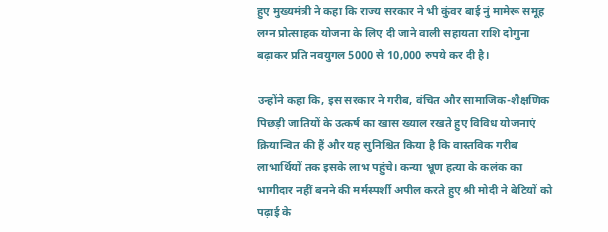हुए मुख्यमंत्री ने कहा कि राज्य सरकार ने भी कुंवर बाई नुं मामेरू समूह लग्न प्रोत्साहक योजना के लिए दी जाने वाली सहायता राशि दोगुना बढ़ाकर प्रति नवयुगल 5000 से 10,000 रुपये कर दी है।

उन्होंने कहा कि, इस सरकार ने गरीब, वंचित और सामाजिक-शैक्षणिक पिछड़ी जातियों के उत्कर्ष का खास ख्याल रखते हुए विविध योजनाएं क्रियान्वित की हैं और यह सुनिश्चित किया है कि वास्तविक गरीब लाभार्थियों तक इसके लाभ पहुंचे। कन्या भ्रूण हत्या के कलंक का भागीदार नहीं बनने की मर्मस्पर्शी अपील करते हुए श्री मोदी ने बेटियों को पढ़ाई के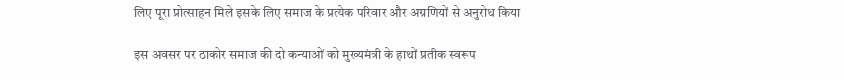लिए पूरा प्रोत्साहन मिले इसके लिए समाज के प्रत्येक परिवार और अग्रणियों से अनुरोध किया

इस अवसर पर ठाकोर समाज की दो कन्याओं को मुख्यमंत्री के हाथों प्रतीक स्वरूप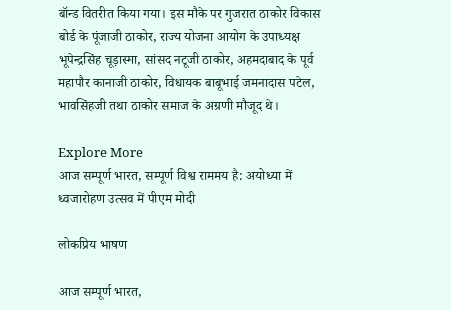बॉन्ड वितरीत किया गया। इस मौके पर गुजरात ठाकोर विकास बोर्ड के पूंजाजी ठाकोर, राज्य योजना आयोग के उपाध्यक्ष भूपेन्द्रसिंह चूड़ास्मा, सांसद नटूजी ठाकोर, अहमदाबाद के पूर्व महापौर कानाजी ठाकोर, विधायक बाबूभाई जमनादास पटेल, भावसिंहजी तथा ठाकोर समाज के अग्रणी मौजूद थे।

Explore More
आज सम्पूर्ण भारत, सम्पूर्ण विश्व राममय है: अयोध्या में ध्वजारोहण उत्सव में पीएम मोदी

लोकप्रिय भाषण

आज सम्पूर्ण भारत,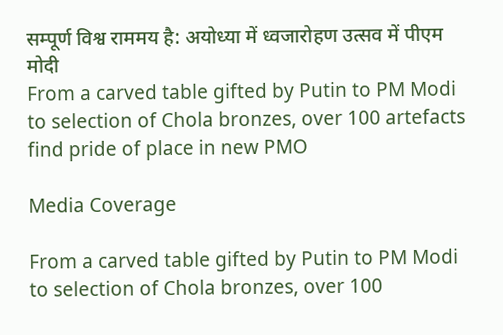सम्पूर्ण विश्व राममय है: अयोध्या में ध्वजारोहण उत्सव में पीएम मोदी
From a carved table gifted by Putin to PM Modi to selection of Chola bronzes, over 100 artefacts find pride of place in new PMO

Media Coverage

From a carved table gifted by Putin to PM Modi to selection of Chola bronzes, over 100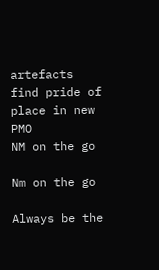artefacts find pride of place in new PMO
NM on the go

Nm on the go

Always be the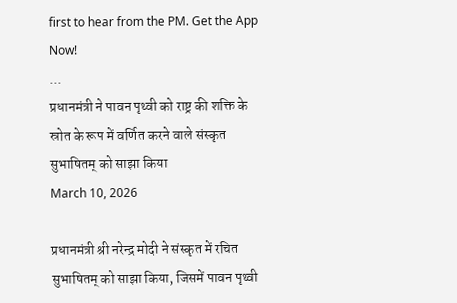first to hear from the PM. Get the App Now!
...
प्रधानमंत्री ने पावन पृथ्‍वी को राष्ट्र की शक्ति के स्रोत के रूप में वर्णित करने वाले संस्कृत सुभाषितम् को साझा किया
March 10, 2026

प्रधानमंत्री श्री नरेन्‍द्र मोदी ने संस्कृत में रचित सुभाषितम् को साझा किया, जिसमें पावन पृथ्‍वी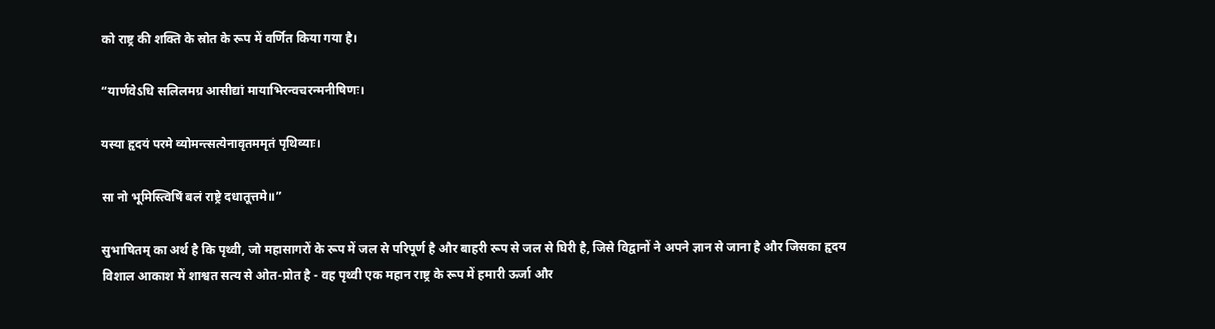को राष्ट्र की शक्ति के स्रोत के रूप में वर्णित किया गया है।

“यार्णवेऽधि सलिलमग्र आसीद्यां मायाभिरन्वचरन्मनीषिणः।

यस्या हृदयं परमे व्योमन्त्सत्येनावृतममृतं पृथिव्याः।

सा नो भूमिस्त्विषिं बलं राष्ट्रे दधातूत्तमे॥”

सुभाषितम् का अर्थ है कि पृथ्वी, जो महासागरों के रूप में जल से परिपूर्ण है और बाहरी रूप से जल से घिरी है, जिसे विद्वानों ने अपने ज्ञान से जाना है और जिसका हृदय विशाल आकाश में शाश्वत सत्य से ओत-प्रोत है - वह पृथ्वी एक महान राष्ट्र के रूप में हमारी ऊर्जा और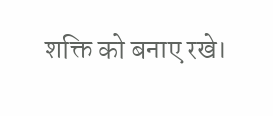शक्ति को बनाए रखे।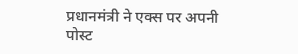प्रधानमंत्री ने एक्‍स पर अपनी पोस्‍ट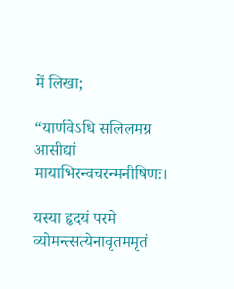में लिखा;

“यार्णवेऽधि सलिलमग्र आसीद्यां मायाभिरन्वचरन्मनीषिणः।

यस्या हृदयं परमे व्योमन्त्सत्येनावृतममृतं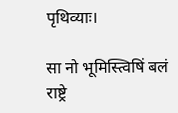पृथिव्याः।

सा नो भूमिस्त्विषिं बलं राष्ट्रे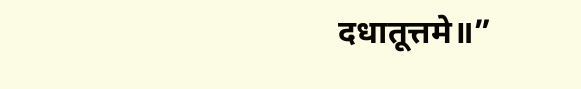दधातूत्तमे॥”